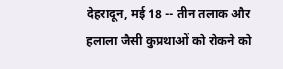देहरादून, मई 18 -- तीन तलाक और हलाला जैसी कुप्रथाओं को रोकने को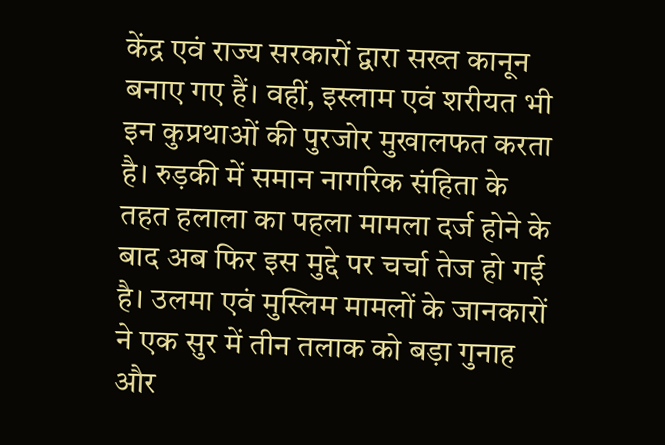केंद्र एवं राज्य सरकारों द्वारा सख्त कानून बनाए गए हैं। वहीं, इस्लाम एवं शरीयत भी इन कुप्रथाओं की पुरजोर मुखालफत करता है। रुड़की में समान नागरिक संहिता के तहत हलाला का पहला मामला दर्ज होने के बाद अब फिर इस मुद्दे पर चर्चा तेज हो गई है। उलमा एवं मुस्लिम मामलों के जानकारों ने एक सुर में तीन तलाक को बड़ा गुनाह और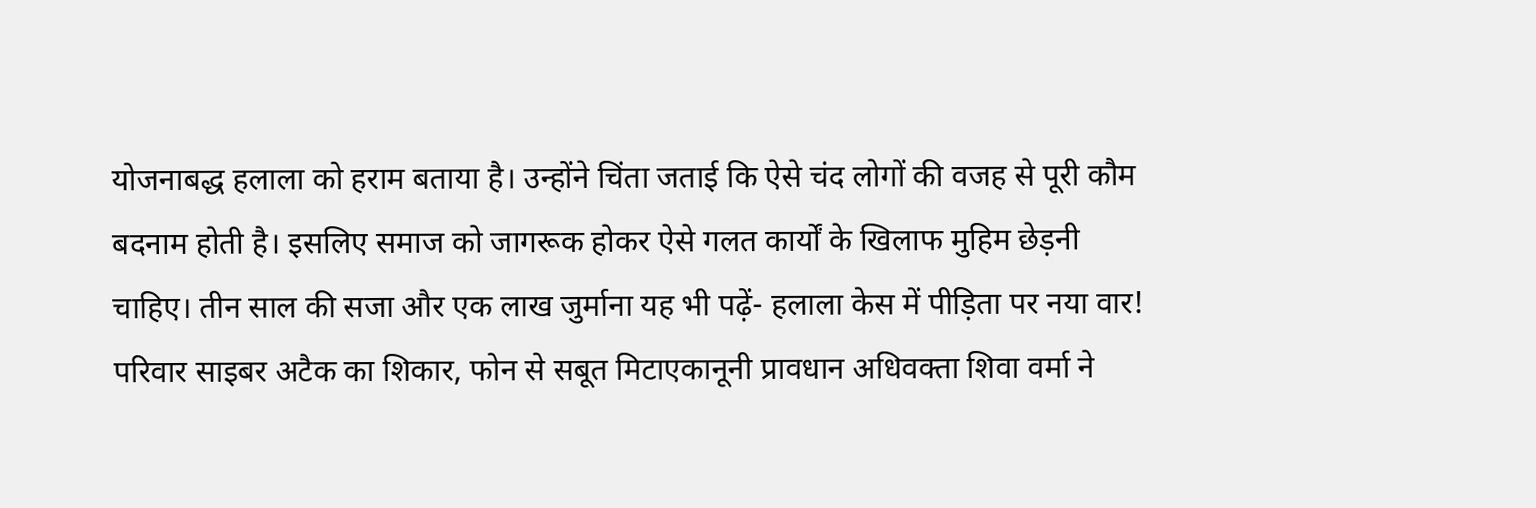योजनाबद्ध हलाला को हराम बताया है। उन्होंने चिंता जताई कि ऐसे चंद लोगों की वजह से पूरी कौम बदनाम होती है। इसलिए समाज को जागरूक होकर ऐसे गलत कार्यों के खिलाफ मुहिम छेड़नी चाहिए। तीन साल की सजा और एक लाख जुर्माना यह भी पढ़ें- हलाला केस में पीड़िता पर नया वार! परिवार साइबर अटैक का शिकार, फोन से सबूत मिटाएकानूनी प्रावधान अधिवक्ता शिवा वर्मा ने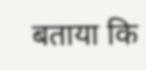बताया कि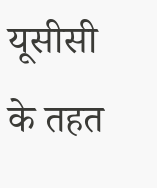यूसीसी के तहत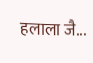हलाला जै...